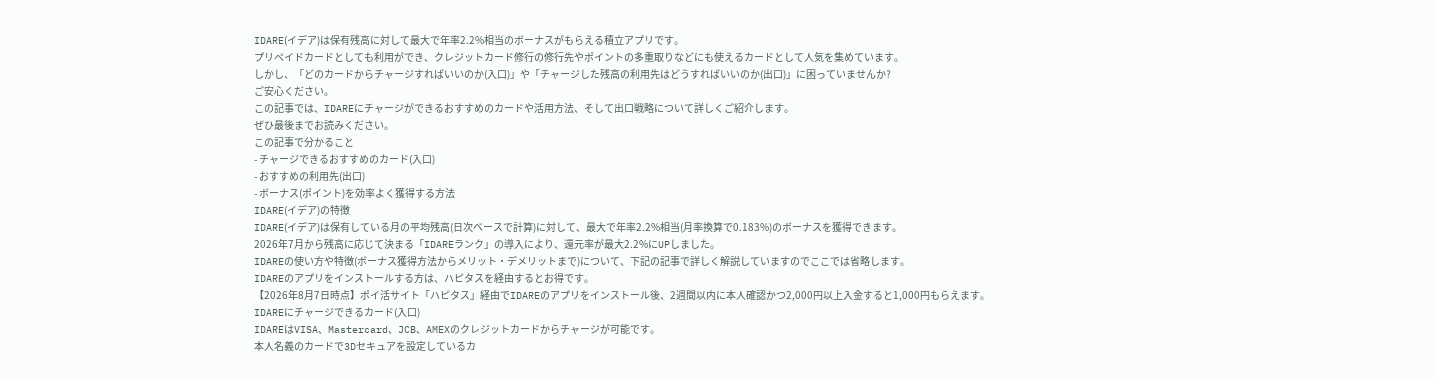IDARE(イデア)は保有残高に対して最大で年率2.2%相当のボーナスがもらえる積立アプリです。
プリペイドカードとしても利用ができ、クレジットカード修行の修行先やポイントの多重取りなどにも使えるカードとして人気を集めています。
しかし、「どのカードからチャージすればいいのか(入口)」や「チャージした残高の利用先はどうすればいいのか(出口)」に困っていませんか?
ご安心ください。
この記事では、IDAREにチャージができるおすすめのカードや活用方法、そして出口戦略について詳しくご紹介します。
ぜひ最後までお読みください。
この記事で分かること
- チャージできるおすすめのカード(入口)
- おすすめの利用先(出口)
- ボーナス(ポイント)を効率よく獲得する方法
IDARE(イデア)の特徴
IDARE(イデア)は保有している月の平均残高(日次ベースで計算)に対して、最大で年率2.2%相当(月率換算で0.183%)のボーナスを獲得できます。
2026年7月から残高に応じて決まる「IDAREランク」の導入により、還元率が最大2.2%にUPしました。
IDAREの使い方や特徴(ボーナス獲得方法からメリット・デメリットまで)について、下記の記事で詳しく解説していますのでここでは省略します。
IDAREのアプリをインストールする方は、ハピタスを経由するとお得です。
【2026年8月7日時点】ポイ活サイト「ハピタス」経由でIDAREのアプリをインストール後、2週間以内に本人確認かつ2,000円以上入金すると1,000円もらえます。
IDAREにチャージできるカード(入口)
IDAREはVISA、Mastercard、JCB、AMEXのクレジットカードからチャージが可能です。
本人名義のカードで3Dセキュアを設定しているカ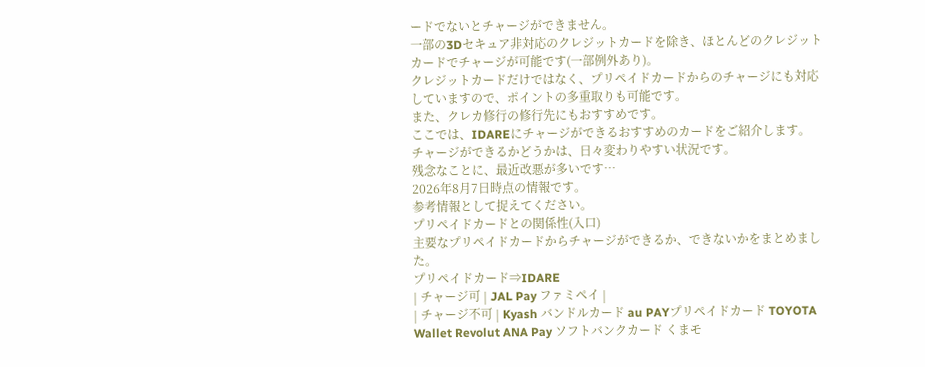ードでないとチャージができません。
一部の3Dセキュア非対応のクレジットカードを除き、ほとんどのクレジットカードでチャージが可能です(一部例外あり)。
クレジットカードだけではなく、プリペイドカードからのチャージにも対応していますので、ポイントの多重取りも可能です。
また、クレカ修行の修行先にもおすすめです。
ここでは、IDAREにチャージができるおすすめのカードをご紹介します。
チャージができるかどうかは、日々変わりやすい状況です。
残念なことに、最近改悪が多いです…
2026年8月7日時点の情報です。
参考情報として捉えてください。
プリペイドカードとの関係性(入口)
主要なプリペイドカードからチャージができるか、できないかをまとめました。
プリペイドカード⇒IDARE
| チャージ可 | JAL Pay ファミペイ |
| チャージ不可 | Kyash バンドルカード au PAYプリペイドカード TOYOTA Wallet Revolut ANA Pay ソフトバンクカード くまモ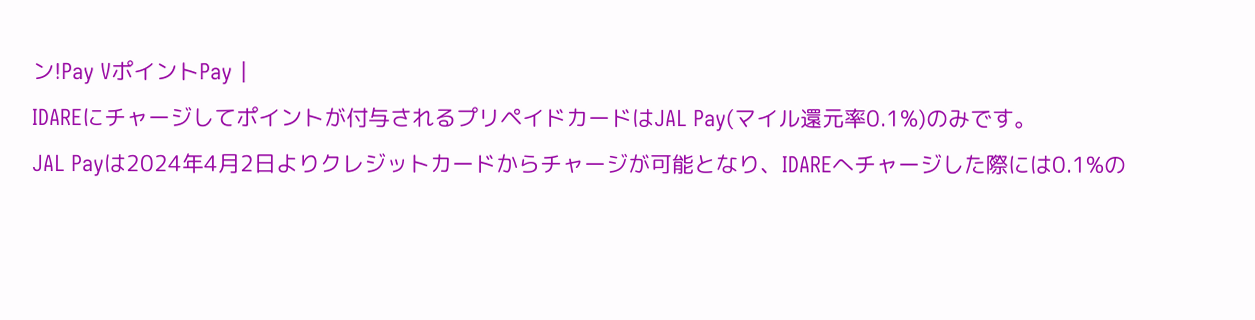ン!Pay VポイントPay |
IDAREにチャージしてポイントが付与されるプリペイドカードはJAL Pay(マイル還元率0.1%)のみです。
JAL Payは2024年4月2日よりクレジットカードからチャージが可能となり、IDAREへチャージした際には0.1%の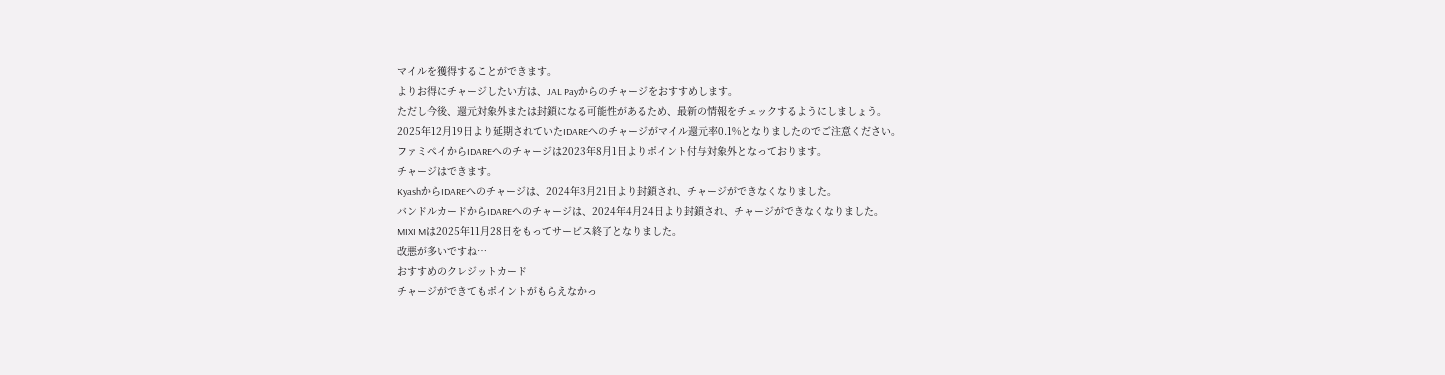マイルを獲得することができます。
よりお得にチャージしたい方は、JAL Payからのチャージをおすすめします。
ただし今後、還元対象外または封鎖になる可能性があるため、最新の情報をチェックするようにしましょう。
2025年12月19日より延期されていたIDAREへのチャージがマイル還元率0.1%となりましたのでご注意ください。
ファミペイからIDAREへのチャージは2023年8月1日よりポイント付与対象外となっております。
チャージはできます。
KyashからIDAREへのチャージは、2024年3月21日より封鎖され、チャージができなくなりました。
バンドルカードからIDAREへのチャージは、2024年4月24日より封鎖され、チャージができなくなりました。
MIXI Mは2025年11月28日をもってサービス終了となりました。
改悪が多いですね…
おすすめのクレジットカード
チャージができてもポイントがもらえなかっ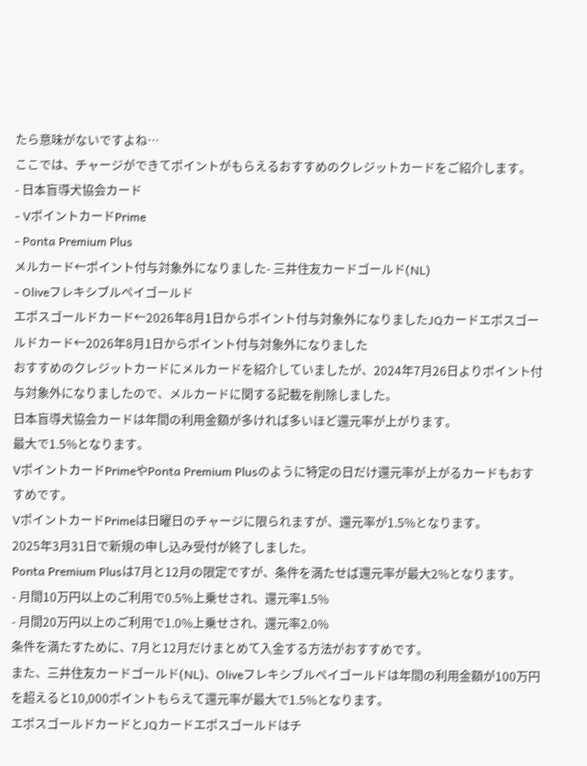たら意味がないですよね…
ここでは、チャージができてポイントがもらえるおすすめのクレジットカードをご紹介します。
- 日本盲導犬協会カード
- VポイントカードPrime
- Ponta Premium Plus
メルカード←ポイント付与対象外になりました- 三井住友カードゴールド(NL)
- Oliveフレキシブルペイゴールド
エポスゴールドカード←2026年8月1日からポイント付与対象外になりましたJQカードエポスゴールドカード←2026年8月1日からポイント付与対象外になりました
おすすめのクレジットカードにメルカードを紹介していましたが、2024年7月26日よりポイント付与対象外になりましたので、メルカードに関する記載を削除しました。
日本盲導犬協会カードは年間の利用金額が多ければ多いほど還元率が上がります。
最大で1.5%となります。
VポイントカードPrimeやPonta Premium Plusのように特定の日だけ還元率が上がるカードもおすすめです。
VポイントカードPrimeは日曜日のチャージに限られますが、還元率が1.5%となります。
2025年3月31日で新規の申し込み受付が終了しました。
Ponta Premium Plusは7月と12月の限定ですが、条件を満たせば還元率が最大2%となります。
- 月間10万円以上のご利用で0.5%上乗せされ、還元率1.5%
- 月間20万円以上のご利用で1.0%上乗せされ、還元率2.0%
条件を満たすために、7月と12月だけまとめて入金する方法がおすすめです。
また、三井住友カードゴールド(NL)、Oliveフレキシブルペイゴールドは年間の利用金額が100万円を超えると10,000ポイントもらえて還元率が最大で1.5%となります。
エポスゴールドカードとJQカードエポスゴールドはチ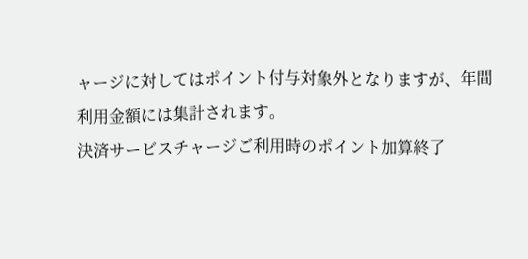ャージに対してはポイント付与対象外となりますが、年間利用金額には集計されます。
決済サービスチャージご利用時のポイント加算終了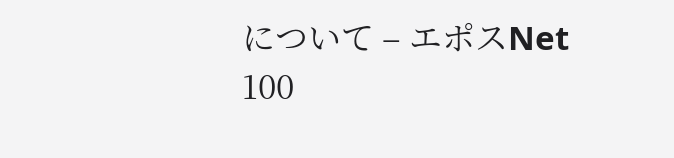について – エポスNet
100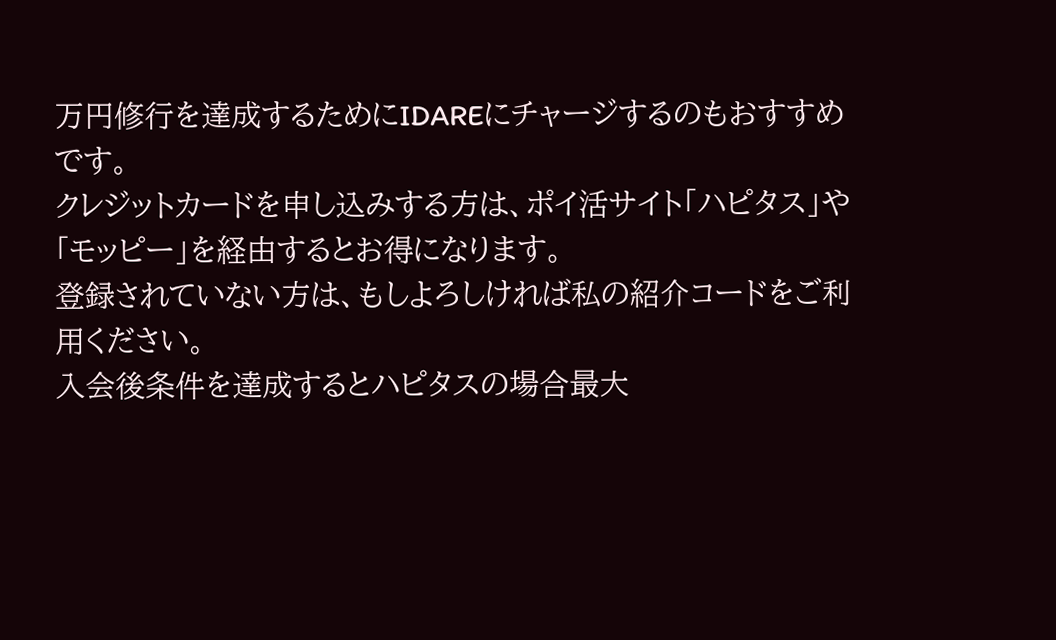万円修行を達成するためにIDAREにチャージするのもおすすめです。
クレジットカードを申し込みする方は、ポイ活サイト「ハピタス」や「モッピー」を経由するとお得になります。
登録されていない方は、もしよろしければ私の紹介コードをご利用ください。
入会後条件を達成するとハピタスの場合最大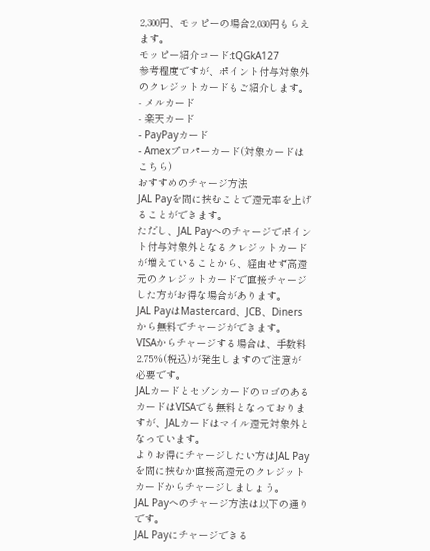2,300円、モッピーの場合2,030円もらえます。
モッピー紹介コード:tQGkA127
参考程度ですが、ポイント付与対象外のクレジットカードもご紹介します。
- メルカード
- 楽天カード
- PayPayカード
- Amexプロパーカード(対象カードはこちら)
おすすめのチャージ方法
JAL Payを間に挟むことで還元率を上げることができます。
ただし、JAL Payへのチャージでポイント付与対象外となるクレジットカードが増えていることから、経由せず高還元のクレジットカードで直接チャージした方がお得な場合があります。
JAL PayはMastercard、JCB、Dinersから無料でチャージができます。
VISAからチャージする場合は、手数料2.75%(税込)が発生しますので注意が必要です。
JALカードとセゾンカードのロゴのあるカードはVISAでも無料となっておりますが、JALカードはマイル還元対象外となっています。
よりお得にチャージしたい方はJAL Payを間に挟むか直接高還元のクレジットカードからチャージしましょう。
JAL Payへのチャージ方法は以下の通りです。
JAL Payにチャージできる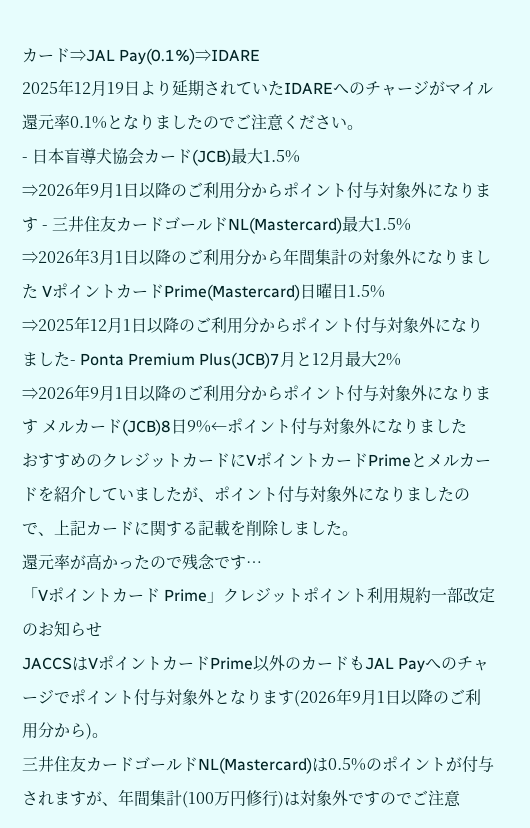カード⇒JAL Pay(0.1%)⇒IDARE
2025年12月19日より延期されていたIDAREへのチャージがマイル還元率0.1%となりましたのでご注意ください。
- 日本盲導犬協会カード(JCB)最大1.5%
⇒2026年9月1日以降のご利用分からポイント付与対象外になります - 三井住友カードゴールドNL(Mastercard)最大1.5%
⇒2026年3月1日以降のご利用分から年間集計の対象外になりました VポイントカードPrime(Mastercard)日曜日1.5%
⇒2025年12月1日以降のご利用分からポイント付与対象外になりました- Ponta Premium Plus(JCB)7月と12月最大2%
⇒2026年9月1日以降のご利用分からポイント付与対象外になります メルカード(JCB)8日9%←ポイント付与対象外になりました
おすすめのクレジットカードにVポイントカードPrimeとメルカードを紹介していましたが、ポイント付与対象外になりましたので、上記カードに関する記載を削除しました。
還元率が高かったので残念です…
「Vポイントカード Prime」クレジットポイント利用規約一部改定のお知らせ
JACCSはVポイントカードPrime以外のカードもJAL Payへのチャージでポイント付与対象外となります(2026年9月1日以降のご利用分から)。
三井住友カードゴールドNL(Mastercard)は0.5%のポイントが付与されますが、年間集計(100万円修行)は対象外ですのでご注意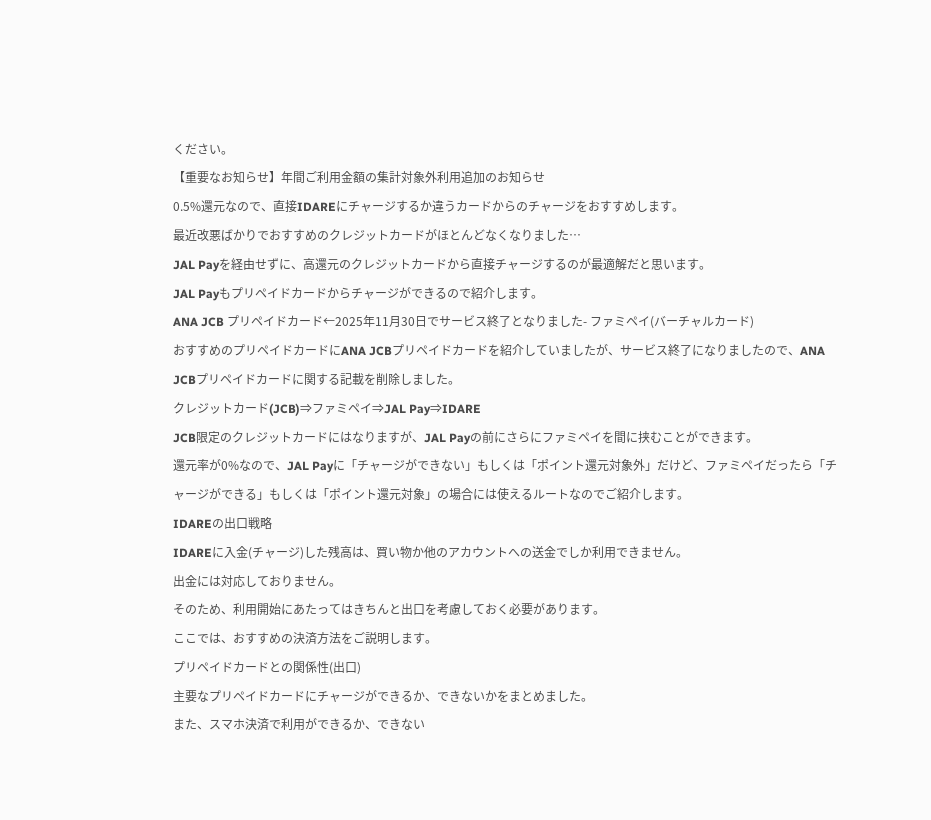ください。
【重要なお知らせ】年間ご利用金額の集計対象外利用追加のお知らせ
0.5%還元なので、直接IDAREにチャージするか違うカードからのチャージをおすすめします。
最近改悪ばかりでおすすめのクレジットカードがほとんどなくなりました…
JAL Payを経由せずに、高還元のクレジットカードから直接チャージするのが最適解だと思います。
JAL Payもプリペイドカードからチャージができるので紹介します。
ANA JCB プリペイドカード←2025年11月30日でサービス終了となりました- ファミペイ(バーチャルカード)
おすすめのプリペイドカードにANA JCBプリペイドカードを紹介していましたが、サービス終了になりましたので、ANA JCBプリペイドカードに関する記載を削除しました。
クレジットカード(JCB)⇒ファミペイ⇒JAL Pay⇒IDARE
JCB限定のクレジットカードにはなりますが、JAL Payの前にさらにファミペイを間に挟むことができます。
還元率が0%なので、JAL Payに「チャージができない」もしくは「ポイント還元対象外」だけど、ファミペイだったら「チャージができる」もしくは「ポイント還元対象」の場合には使えるルートなのでご紹介します。
IDAREの出口戦略
IDAREに入金(チャージ)した残高は、買い物か他のアカウントへの送金でしか利用できません。
出金には対応しておりません。
そのため、利用開始にあたってはきちんと出口を考慮しておく必要があります。
ここでは、おすすめの決済方法をご説明します。
プリペイドカードとの関係性(出口)
主要なプリペイドカードにチャージができるか、できないかをまとめました。
また、スマホ決済で利用ができるか、できない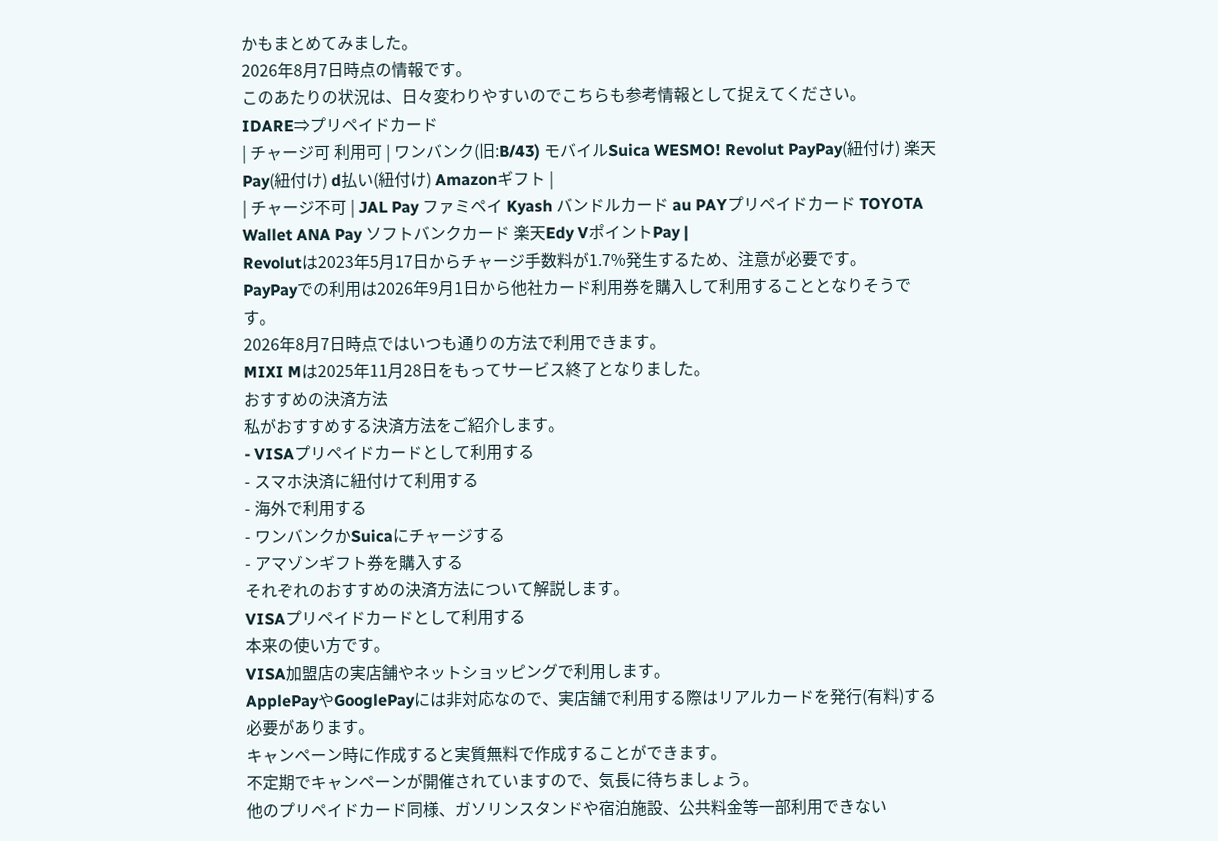かもまとめてみました。
2026年8月7日時点の情報です。
このあたりの状況は、日々変わりやすいのでこちらも参考情報として捉えてください。
IDARE⇒プリペイドカード
| チャージ可 利用可 | ワンバンク(旧:B/43) モバイルSuica WESMO! Revolut PayPay(紐付け) 楽天Pay(紐付け) d払い(紐付け) Amazonギフト |
| チャージ不可 | JAL Pay ファミペイ Kyash バンドルカード au PAYプリペイドカード TOYOTA Wallet ANA Pay ソフトバンクカード 楽天Edy VポイントPay |
Revolutは2023年5月17日からチャージ手数料が1.7%発生するため、注意が必要です。
PayPayでの利用は2026年9月1日から他社カード利用券を購入して利用することとなりそうです。
2026年8月7日時点ではいつも通りの方法で利用できます。
MIXI Mは2025年11月28日をもってサービス終了となりました。
おすすめの決済方法
私がおすすめする決済方法をご紹介します。
- VISAプリペイドカードとして利用する
- スマホ決済に紐付けて利用する
- 海外で利用する
- ワンバンクかSuicaにチャージする
- アマゾンギフト券を購入する
それぞれのおすすめの決済方法について解説します。
VISAプリペイドカードとして利用する
本来の使い方です。
VISA加盟店の実店舗やネットショッピングで利用します。
ApplePayやGooglePayには非対応なので、実店舗で利用する際はリアルカードを発行(有料)する必要があります。
キャンペーン時に作成すると実質無料で作成することができます。
不定期でキャンペーンが開催されていますので、気長に待ちましょう。
他のプリペイドカード同様、ガソリンスタンドや宿泊施設、公共料金等一部利用できない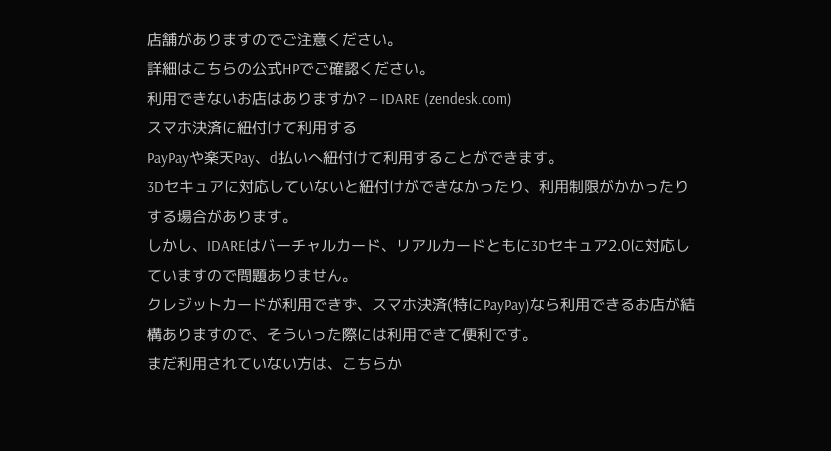店舗がありますのでご注意ください。
詳細はこちらの公式HPでご確認ください。
利用できないお店はありますか? – IDARE (zendesk.com)
スマホ決済に紐付けて利用する
PayPayや楽天Pay、d払いへ紐付けて利用することができます。
3Dセキュアに対応していないと紐付けができなかったり、利用制限がかかったりする場合があります。
しかし、IDAREはバーチャルカード、リアルカードともに3Dセキュア2.0に対応していますので問題ありません。
クレジットカードが利用できず、スマホ決済(特にPayPay)なら利用できるお店が結構ありますので、そういった際には利用できて便利です。
まだ利用されていない方は、こちらか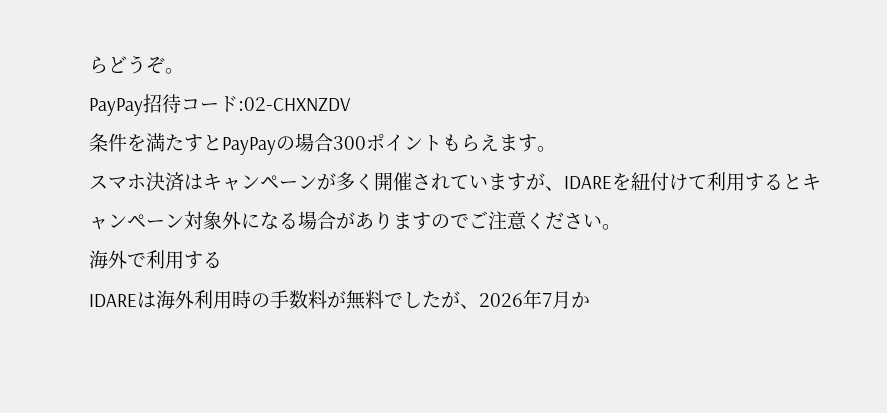らどうぞ。
PayPay招待コード:02-CHXNZDV
条件を満たすとPayPayの場合300ポイントもらえます。
スマホ決済はキャンペーンが多く開催されていますが、IDAREを紐付けて利用するとキャンペーン対象外になる場合がありますのでご注意ください。
海外で利用する
IDAREは海外利用時の手数料が無料でしたが、2026年7月か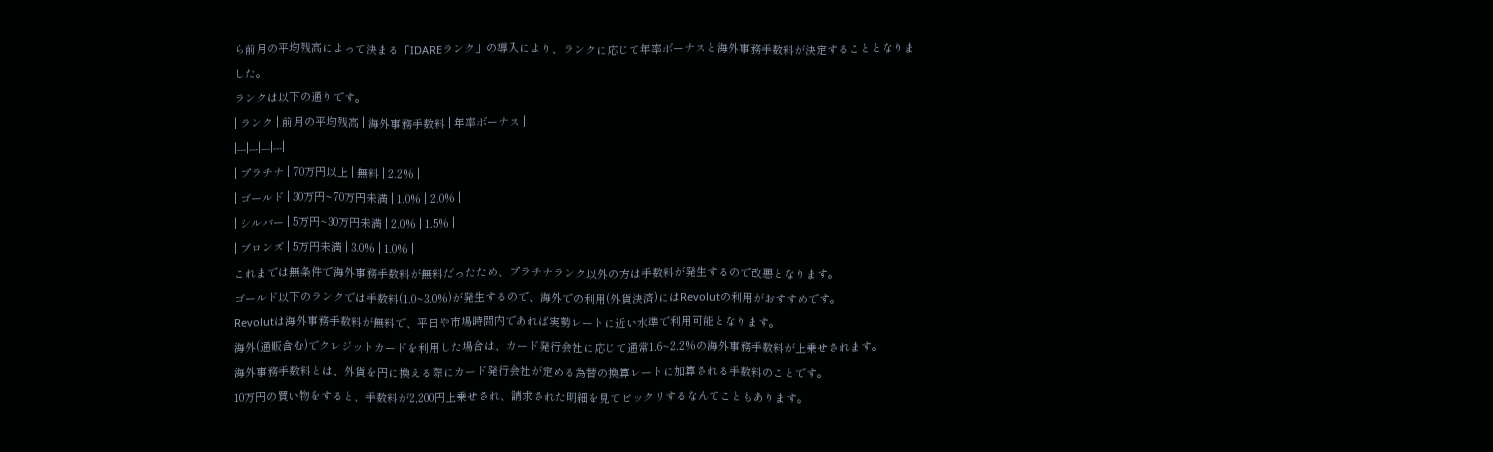ら前月の平均残高によって決まる「IDAREランク」の導入により、ランクに応じて年率ボーナスと海外事務手数料が決定することとなりました。
ランクは以下の通りです。
| ランク | 前月の平均残高 | 海外事務手数料 | 年率ボーナス |
|---|---|---|---|
| プラチナ | 70万円以上 | 無料 | 2.2% |
| ゴールド | 30万円~70万円未満 | 1.0% | 2.0% |
| シルバー | 5万円~30万円未満 | 2.0% | 1.5% |
| ブロンズ | 5万円未満 | 3.0% | 1.0% |
これまでは無条件で海外事務手数料が無料だったため、プラチナランク以外の方は手数料が発生するので改悪となります。
ゴールド以下のランクでは手数料(1.0~3.0%)が発生するので、海外での利用(外貨決済)にはRevolutの利用がおすすめです。
Revolutは海外事務手数料が無料で、平日や市場時間内であれば実勢レートに近い水準で利用可能となります。
海外(通販含む)でクレジットカードを利用した場合は、カード発行会社に応じて通常1.6~2.2%の海外事務手数料が上乗せされます。
海外事務手数料とは、外貨を円に換える際にカード発行会社が定める為替の換算レートに加算される手数料のことです。
10万円の買い物をすると、手数料が2,200円上乗せされ、請求された明細を見てビックリするなんてこともあります。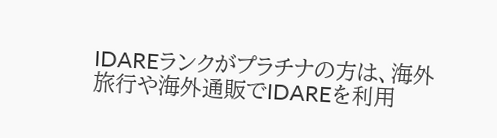IDAREランクがプラチナの方は、海外旅行や海外通販でIDAREを利用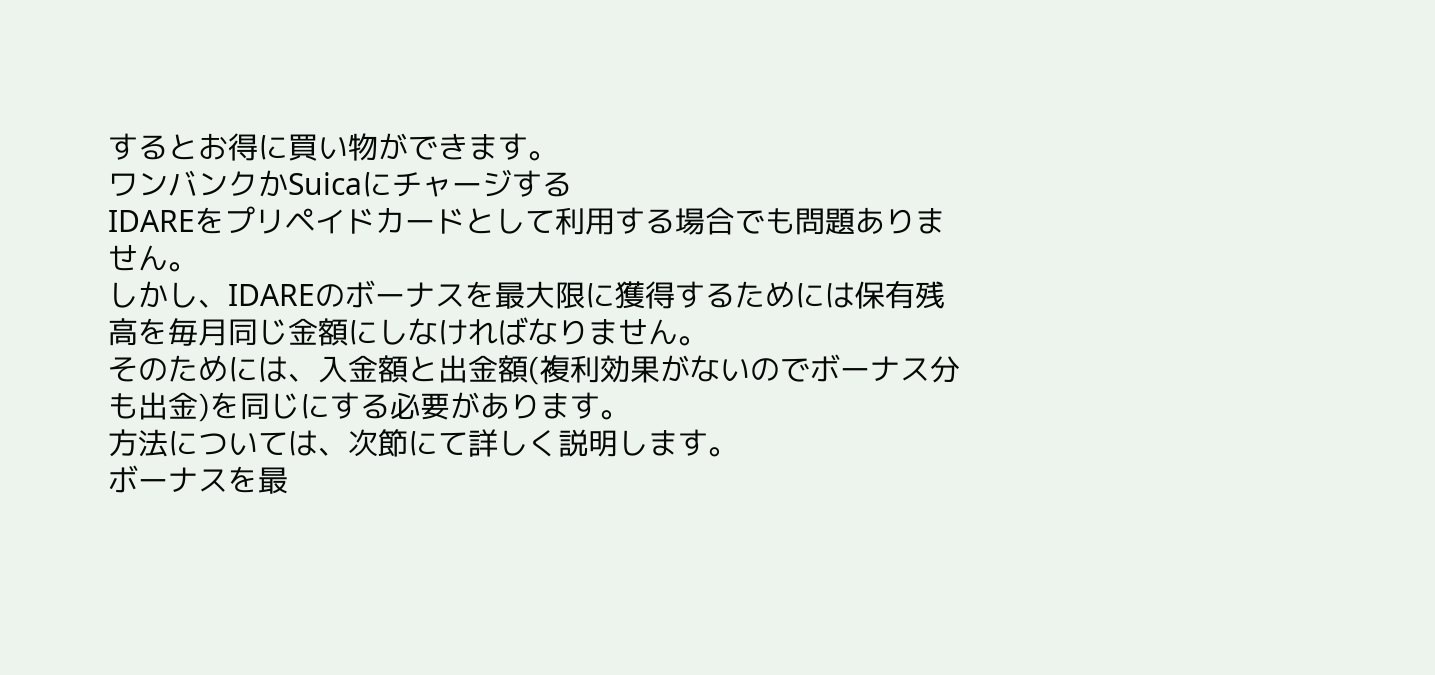するとお得に買い物ができます。
ワンバンクかSuicaにチャージする
IDAREをプリペイドカードとして利用する場合でも問題ありません。
しかし、IDAREのボーナスを最大限に獲得するためには保有残高を毎月同じ金額にしなければなりません。
そのためには、入金額と出金額(複利効果がないのでボーナス分も出金)を同じにする必要があります。
方法については、次節にて詳しく説明します。
ボーナスを最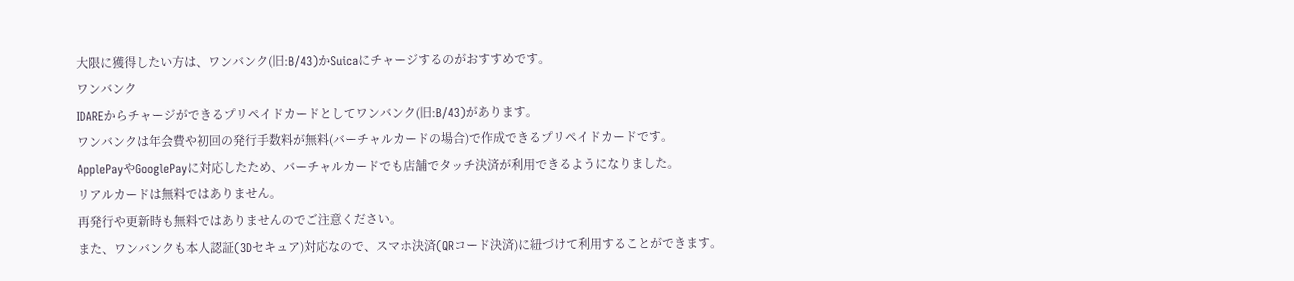大限に獲得したい方は、ワンバンク(旧:B/43)かSuicaにチャージするのがおすすめです。
ワンバンク
IDAREからチャージができるプリペイドカードとしてワンバンク(旧:B/43)があります。
ワンバンクは年会費や初回の発行手数料が無料(バーチャルカードの場合)で作成できるプリペイドカードです。
ApplePayやGooglePayに対応したため、バーチャルカードでも店舗でタッチ決済が利用できるようになりました。
リアルカードは無料ではありません。
再発行や更新時も無料ではありませんのでご注意ください。
また、ワンバンクも本人認証(3Dセキュア)対応なので、スマホ決済(QRコード決済)に紐づけて利用することができます。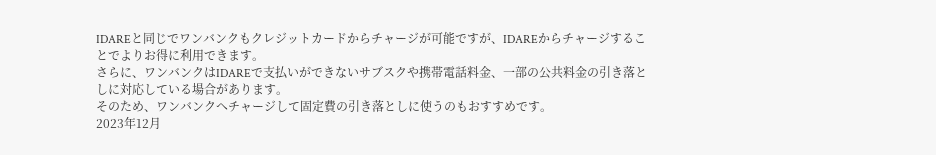IDAREと同じでワンバンクもクレジットカードからチャージが可能ですが、IDAREからチャージすることでよりお得に利用できます。
さらに、ワンバンクはIDAREで支払いができないサブスクや携帯電話料金、一部の公共料金の引き落としに対応している場合があります。
そのため、ワンバンクへチャージして固定費の引き落としに使うのもおすすめです。
2023年12月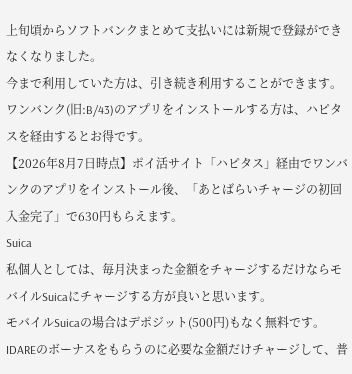上旬頃からソフトバンクまとめて支払いには新規で登録ができなくなりました。
今まで利用していた方は、引き続き利用することができます。
ワンバンク(旧:B/43)のアプリをインストールする方は、ハピタスを経由するとお得です。
【2026年8月7日時点】ポイ活サイト「ハピタス」経由でワンバンクのアプリをインストール後、「あとばらいチャージの初回入金完了」で630円もらえます。
Suica
私個人としては、毎月決まった金額をチャージするだけならモバイルSuicaにチャージする方が良いと思います。
モバイルSuicaの場合はデポジット(500円)もなく無料です。
IDAREのボーナスをもらうのに必要な金額だけチャージして、普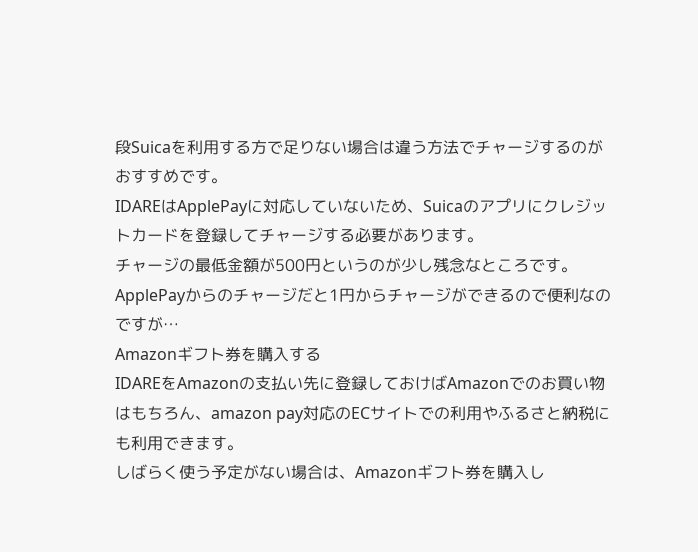段Suicaを利用する方で足りない場合は違う方法でチャージするのがおすすめです。
IDAREはApplePayに対応していないため、Suicaのアプリにクレジットカードを登録してチャージする必要があります。
チャージの最低金額が500円というのが少し残念なところです。
ApplePayからのチャージだと1円からチャージができるので便利なのですが…
Amazonギフト券を購入する
IDAREをAmazonの支払い先に登録しておけばAmazonでのお買い物はもちろん、amazon pay対応のECサイトでの利用やふるさと納税にも利用できます。
しばらく使う予定がない場合は、Amazonギフト券を購入し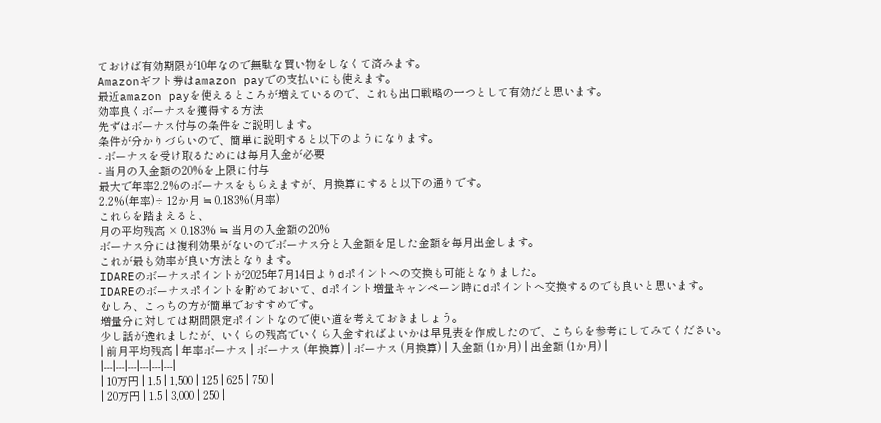ておけば有効期限が10年なので無駄な買い物をしなくて済みます。
Amazonギフト券はamazon payでの支払いにも使えます。
最近amazon payを使えるところが増えているので、これも出口戦略の一つとして有効だと思います。
効率良くボーナスを獲得する方法
先ずはボーナス付与の条件をご説明します。
条件が分かりづらいので、簡単に説明すると以下のようになります。
- ボーナスを受け取るためには毎月入金が必要
- 当月の入金額の20%を上限に付与
最大で年率2.2%のボーナスをもらえますが、月換算にすると以下の通りです。
2.2%(年率)÷ 12か月 ≒ 0.183%(月率)
これらを踏まえると、
月の平均残高 × 0.183% ≒ 当月の入金額の20%
ボーナス分には複利効果がないのでボーナス分と入金額を足した金額を毎月出金します。
これが最も効率が良い方法となります。
IDAREのボーナスポイントが2025年7月14日よりdポイントへの交換も可能となりました。
IDAREのボーナスポイントを貯めておいて、dポイント増量キャンペーン時にdポイントへ交換するのでも良いと思います。
むしろ、こっちの方が簡単でおすすめです。
増量分に対しては期間限定ポイントなので使い道を考えておきましょう。
少し話が逸れましたが、いくらの残高でいくら入金すればよいかは早見表を作成したので、こちらを参考にしてみてください。
| 前月平均残高 | 年率ボーナス | ボーナス (年換算) | ボーナス (月換算) | 入金額 (1か月) | 出金額 (1か月) |
|---|---|---|---|---|---|
| 10万円 | 1.5 | 1,500 | 125 | 625 | 750 |
| 20万円 | 1.5 | 3,000 | 250 |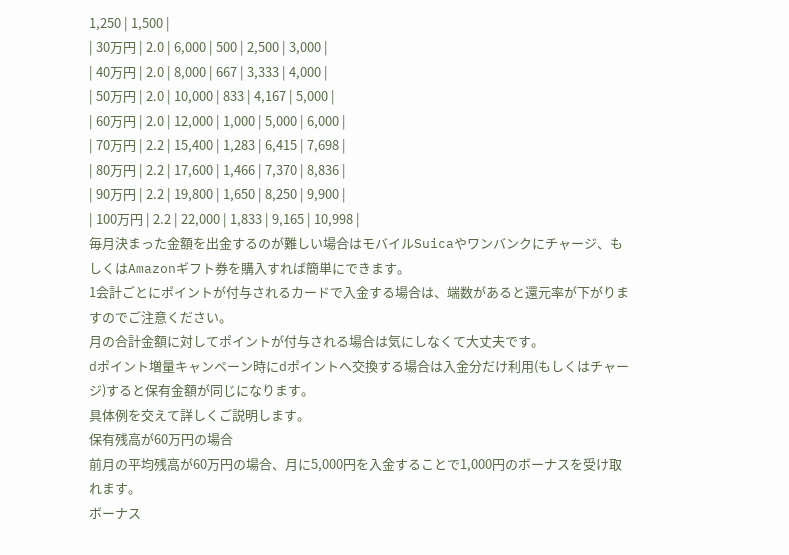1,250 | 1,500 |
| 30万円 | 2.0 | 6,000 | 500 | 2,500 | 3,000 |
| 40万円 | 2.0 | 8,000 | 667 | 3,333 | 4,000 |
| 50万円 | 2.0 | 10,000 | 833 | 4,167 | 5,000 |
| 60万円 | 2.0 | 12,000 | 1,000 | 5,000 | 6,000 |
| 70万円 | 2.2 | 15,400 | 1,283 | 6,415 | 7,698 |
| 80万円 | 2.2 | 17,600 | 1,466 | 7,370 | 8,836 |
| 90万円 | 2.2 | 19,800 | 1,650 | 8,250 | 9,900 |
| 100万円 | 2.2 | 22,000 | 1,833 | 9,165 | 10,998 |
毎月決まった金額を出金するのが難しい場合はモバイルSuicaやワンバンクにチャージ、もしくはAmazonギフト券を購入すれば簡単にできます。
1会計ごとにポイントが付与されるカードで入金する場合は、端数があると還元率が下がりますのでご注意ください。
月の合計金額に対してポイントが付与される場合は気にしなくて大丈夫です。
dポイント増量キャンペーン時にdポイントへ交換する場合は入金分だけ利用(もしくはチャージ)すると保有金額が同じになります。
具体例を交えて詳しくご説明します。
保有残高が60万円の場合
前月の平均残高が60万円の場合、月に5,000円を入金することで1,000円のボーナスを受け取れます。
ボーナス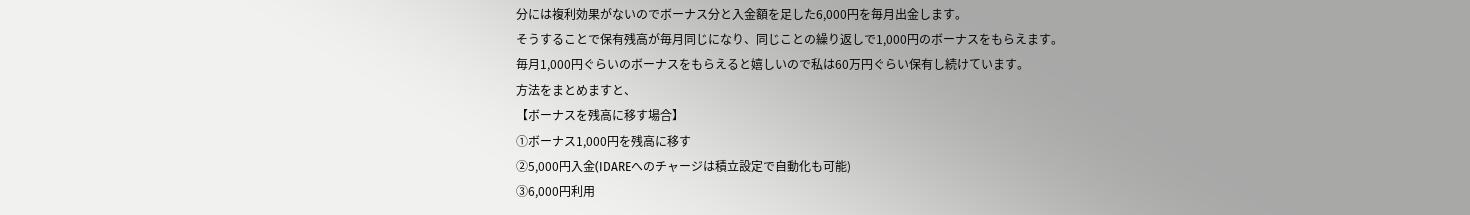分には複利効果がないのでボーナス分と入金額を足した6,000円を毎月出金します。
そうすることで保有残高が毎月同じになり、同じことの繰り返しで1,000円のボーナスをもらえます。
毎月1,000円ぐらいのボーナスをもらえると嬉しいので私は60万円ぐらい保有し続けています。
方法をまとめますと、
【ボーナスを残高に移す場合】
①ボーナス1,000円を残高に移す
②5,000円入金(IDAREへのチャージは積立設定で自動化も可能)
③6,000円利用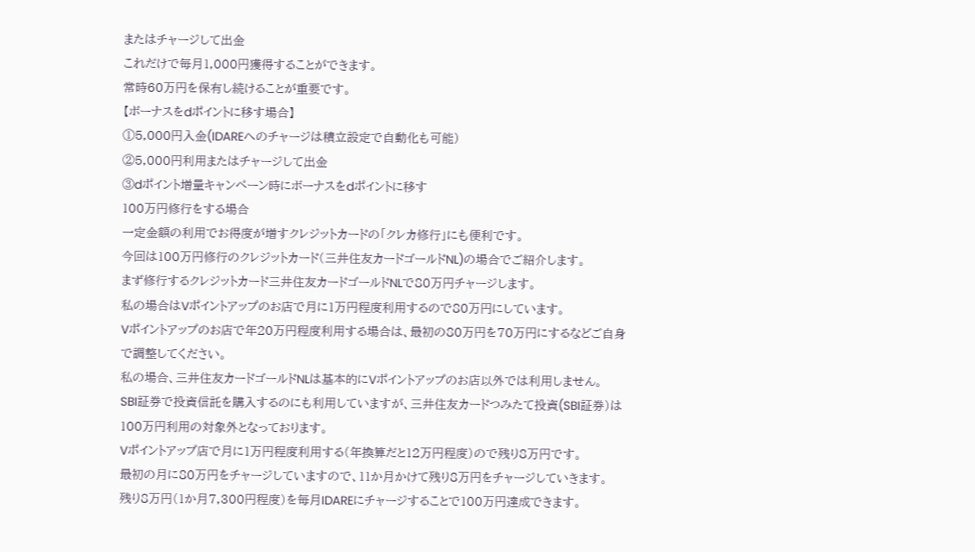またはチャージして出金
これだけで毎月1,000円獲得することができます。
常時60万円を保有し続けることが重要です。
【ボーナスをdポイントに移す場合】
①5,000円入金(IDAREへのチャージは積立設定で自動化も可能)
②5,000円利用またはチャージして出金
③dポイント増量キャンペーン時にボーナスをdポイントに移す
100万円修行をする場合
一定金額の利用でお得度が増すクレジットカードの「クレカ修行」にも便利です。
今回は100万円修行のクレジットカード(三井住友カードゴールドNL)の場合でご紹介します。
まず修行するクレジットカード三井住友カードゴールドNLで80万円チャージします。
私の場合はVポイントアップのお店で月に1万円程度利用するので80万円にしています。
Vポイントアップのお店で年20万円程度利用する場合は、最初の80万円を70万円にするなどご自身で調整してください。
私の場合、三井住友カードゴールドNLは基本的にVポイントアップのお店以外では利用しません。
SBI証券で投資信託を購入するのにも利用していますが、三井住友カードつみたて投資(SBI証券)は100万円利用の対象外となっております。
Vポイントアップ店で月に1万円程度利用する(年換算だと12万円程度)ので残り8万円です。
最初の月に80万円をチャージしていますので、11か月かけて残り8万円をチャージしていきます。
残り8万円(1か月7,300円程度)を毎月IDAREにチャージすることで100万円達成できます。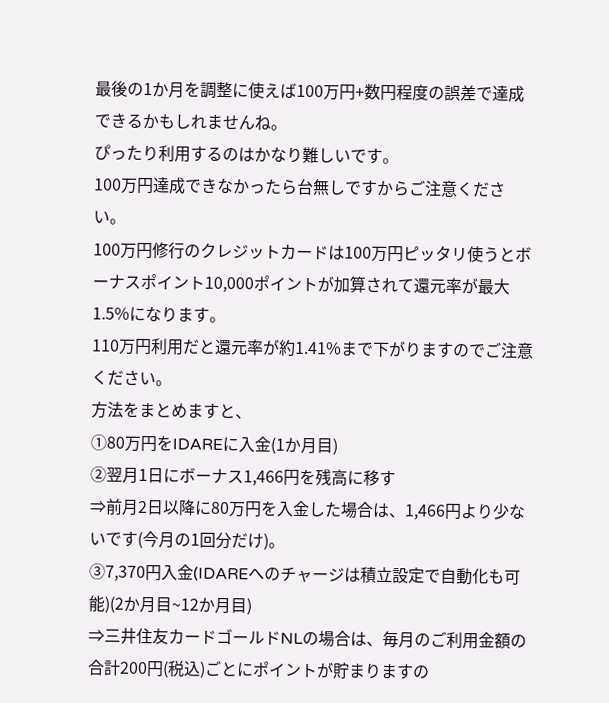最後の1か月を調整に使えば100万円+数円程度の誤差で達成できるかもしれませんね。
ぴったり利用するのはかなり難しいです。
100万円達成できなかったら台無しですからご注意ください。
100万円修行のクレジットカードは100万円ピッタリ使うとボーナスポイント10,000ポイントが加算されて還元率が最大1.5%になります。
110万円利用だと還元率が約1.41%まで下がりますのでご注意ください。
方法をまとめますと、
①80万円をIDAREに入金(1か月目)
②翌月1日にボーナス1,466円を残高に移す
⇒前月2日以降に80万円を入金した場合は、1,466円より少ないです(今月の1回分だけ)。
③7,370円入金(IDAREへのチャージは積立設定で自動化も可能)(2か月目~12か月目)
⇒三井住友カードゴールドNLの場合は、毎月のご利用金額の合計200円(税込)ごとにポイントが貯まりますの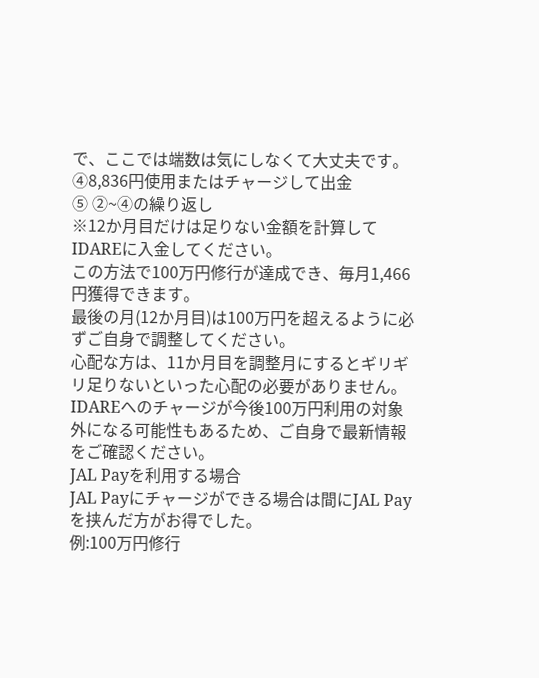で、ここでは端数は気にしなくて大丈夫です。
④8,836円使用またはチャージして出金
⑤ ②~④の繰り返し
※12か月目だけは足りない金額を計算してIDAREに入金してください。
この方法で100万円修行が達成でき、毎月1,466円獲得できます。
最後の月(12か月目)は100万円を超えるように必ずご自身で調整してください。
心配な方は、11か月目を調整月にするとギリギリ足りないといった心配の必要がありません。
IDAREへのチャージが今後100万円利用の対象外になる可能性もあるため、ご自身で最新情報をご確認ください。
JAL Payを利用する場合
JAL Payにチャージができる場合は間にJAL Payを挟んだ方がお得でした。
例:100万円修行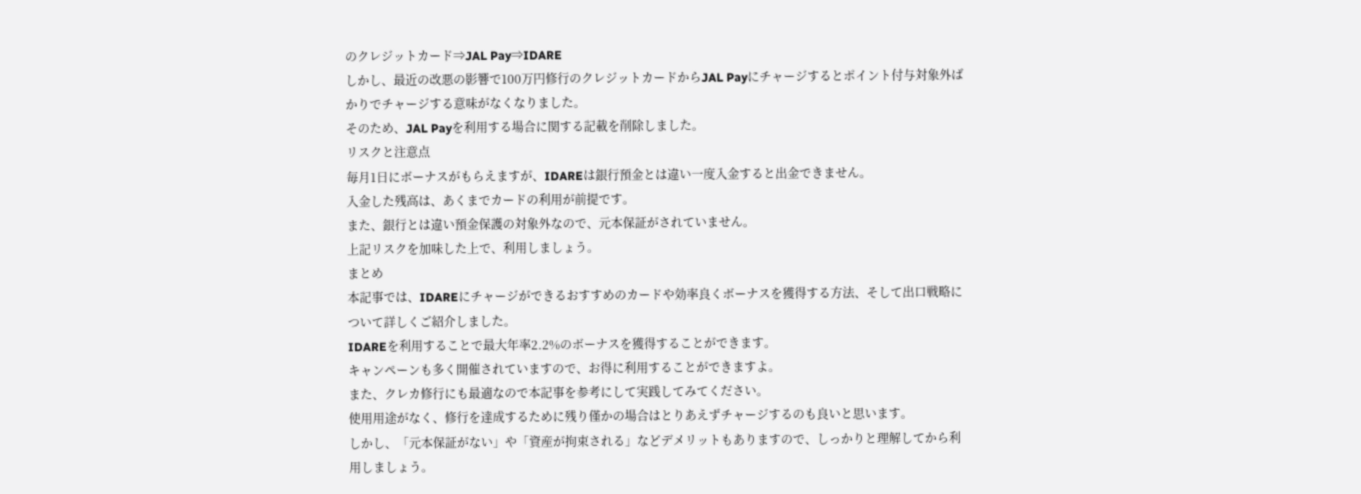のクレジットカード⇒JAL Pay⇒IDARE
しかし、最近の改悪の影響で100万円修行のクレジットカードからJAL Payにチャージするとポイント付与対象外ばかりでチャージする意味がなくなりました。
そのため、JAL Payを利用する場合に関する記載を削除しました。
リスクと注意点
毎月1日にボーナスがもらえますが、IDAREは銀行預金とは違い一度入金すると出金できません。
入金した残高は、あくまでカードの利用が前提です。
また、銀行とは違い預金保護の対象外なので、元本保証がされていません。
上記リスクを加味した上で、利用しましょう。
まとめ
本記事では、IDAREにチャージができるおすすめのカードや効率良くボーナスを獲得する方法、そして出口戦略について詳しくご紹介しました。
IDAREを利用することで最大年率2.2%のボーナスを獲得することができます。
キャンペーンも多く開催されていますので、お得に利用することができますよ。
また、クレカ修行にも最適なので本記事を参考にして実践してみてください。
使用用途がなく、修行を達成するために残り僅かの場合はとりあえずチャージするのも良いと思います。
しかし、「元本保証がない」や「資産が拘束される」などデメリットもありますので、しっかりと理解してから利用しましょう。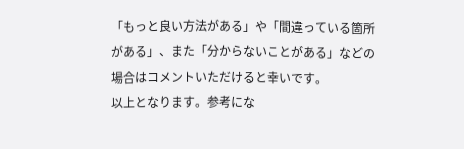「もっと良い方法がある」や「間違っている箇所がある」、また「分からないことがある」などの場合はコメントいただけると幸いです。
以上となります。参考にな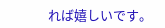れば嬉しいです。